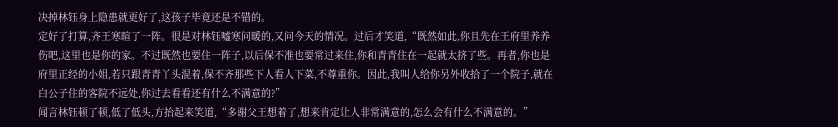决掉林钰身上隐患就更好了,这孩子毕竟还是不错的。
定好了打算,齐王寒暄了一阵。很是对林钰嘘寒问暖的,又问今天的情况。过后才笑道,“既然如此,你且先在王府里养养伤吧,这里也是你的家。不过既然也要住一阵子,以后保不准也要常过来住,你和青青住在一起就太挤了些。再者,你也是府里正经的小姐,若只跟青青丫头混着,保不齐那些下人看人下菜,不尊重你。因此,我叫人给你另外收拾了一个院子,就在白公子住的客院不远处,你过去看看还有什么不满意的?”
闻言林钰顿了顿,低了低头,方抬起来笑道,“多谢父王想着了,想来肯定让人非常满意的,怎么会有什么不满意的。”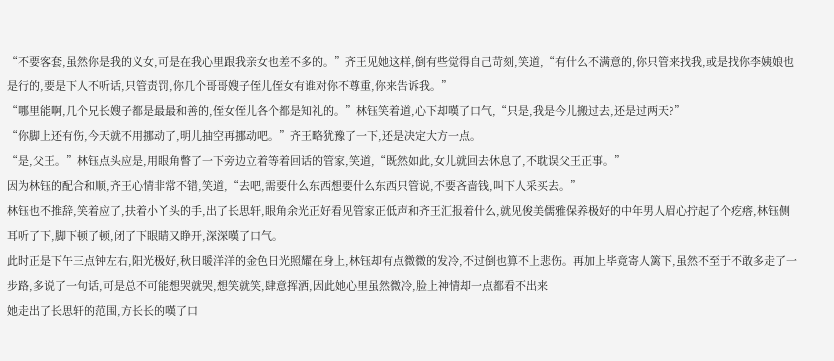“不要客套,虽然你是我的义女,可是在我心里跟我亲女也差不多的。”齐王见她这样,倒有些觉得自己苛刻,笑道,“有什么不满意的,你只管来找我,或是找你李姨娘也是行的,要是下人不听话,只管责罚,你几个哥哥嫂子侄儿侄女有谁对你不尊重,你来告诉我。”
“哪里能啊,几个兄长嫂子都是最最和善的,侄女侄儿各个都是知礼的。”林钰笑着道,心下却嘆了口气,“只是,我是今儿搬过去,还是过两天?”
“你脚上还有伤,今天就不用挪动了,明儿抽空再挪动吧。”齐王略犹豫了一下,还是决定大方一点。
“是,父王。”林钰点头应是,用眼角瞥了一下旁边立着等着回话的管家,笑道,“既然如此,女儿就回去休息了,不耽误父王正事。”
因为林钰的配合和顺,齐王心情非常不错,笑道,“去吧,需要什么东西想要什么东西只管说,不要吝啬钱,叫下人采买去。”
林钰也不推辞,笑着应了,扶着小丫头的手,出了长思轩,眼角余光正好看见管家正低声和齐王汇报着什么,就见俊美儒雅保养极好的中年男人眉心拧起了个疙瘩,林钰侧耳听了下,脚下顿了顿,闭了下眼睛又睁开,深深嘆了口气。
此时正是下午三点钟左右,阳光极好,秋日暖洋洋的金色日光照耀在身上,林钰却有点微微的发冷,不过倒也算不上悲伤。再加上毕竟寄人篱下,虽然不至于不敢多走了一步路,多说了一句话,可是总不可能想哭就哭,想笑就笑,肆意挥洒,因此她心里虽然微冷,脸上神情却一点都看不出来
她走出了长思轩的范围,方长长的嘆了口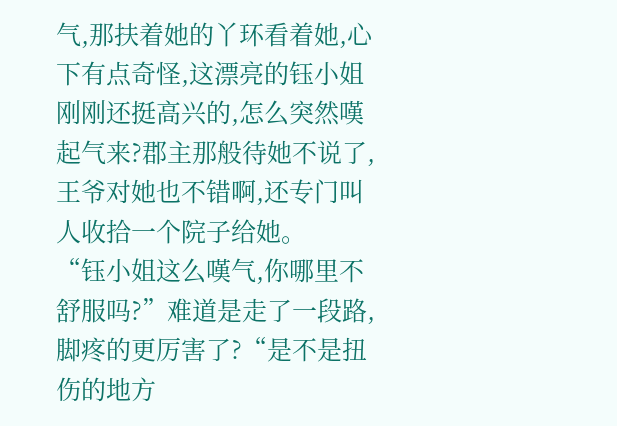气,那扶着她的丫环看着她,心下有点奇怪,这漂亮的钰小姐刚刚还挺高兴的,怎么突然嘆起气来?郡主那般待她不说了,王爷对她也不错啊,还专门叫人收拾一个院子给她。
“钰小姐这么嘆气,你哪里不舒服吗?”难道是走了一段路,脚疼的更厉害了?“是不是扭伤的地方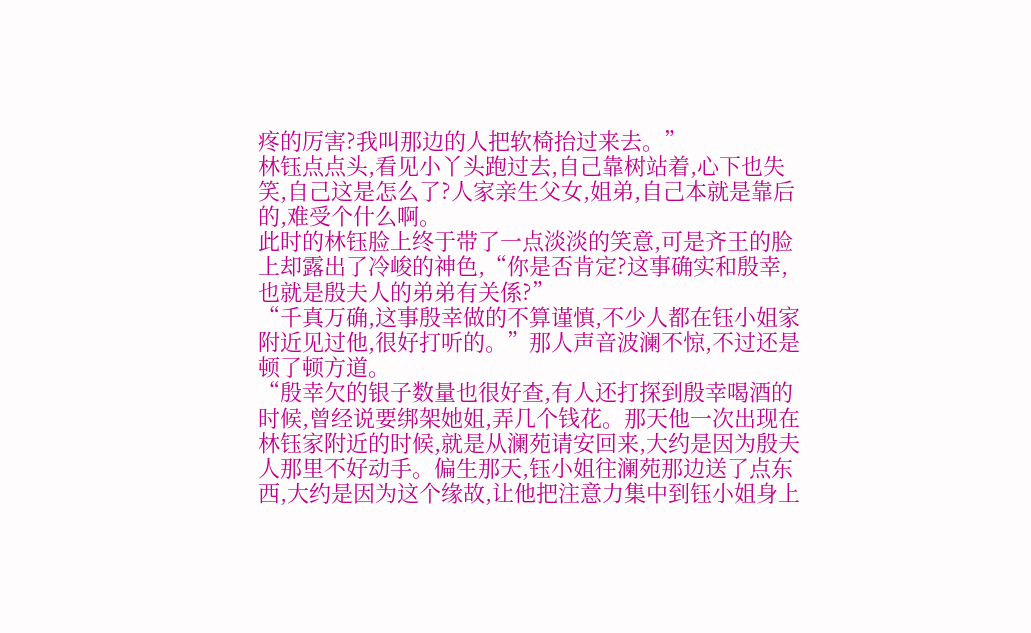疼的厉害?我叫那边的人把软椅抬过来去。”
林钰点点头,看见小丫头跑过去,自己靠树站着,心下也失笑,自己这是怎么了?人家亲生父女,姐弟,自己本就是靠后的,难受个什么啊。
此时的林钰脸上终于带了一点淡淡的笑意,可是齐王的脸上却露出了冷峻的神色,“你是否肯定?这事确实和殷幸,也就是殷夫人的弟弟有关係?”
“千真万确,这事殷幸做的不算谨慎,不少人都在钰小姐家附近见过他,很好打听的。”那人声音波澜不惊,不过还是顿了顿方道。
“殷幸欠的银子数量也很好查,有人还打探到殷幸喝酒的时候,曾经说要绑架她姐,弄几个钱花。那天他一次出现在林钰家附近的时候,就是从澜苑请安回来,大约是因为殷夫人那里不好动手。偏生那天,钰小姐往澜苑那边送了点东西,大约是因为这个缘故,让他把注意力集中到钰小姐身上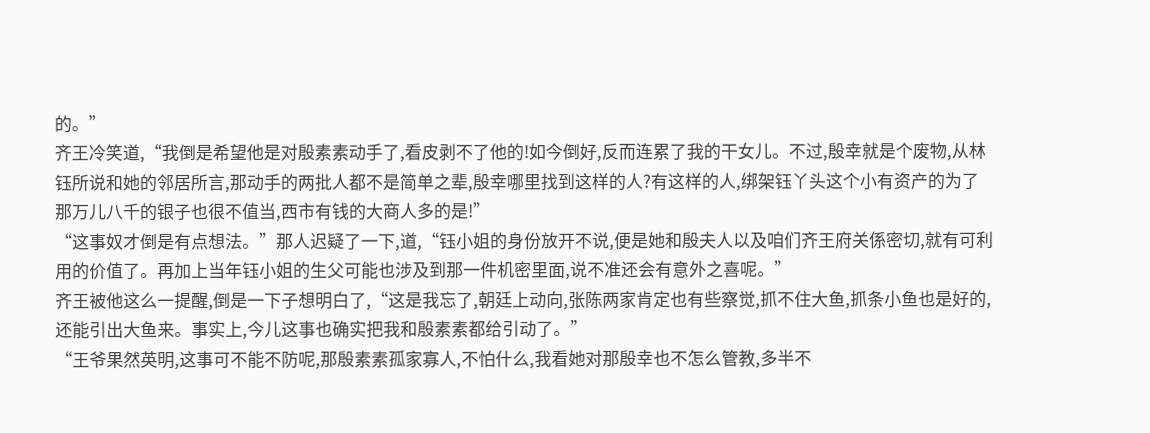的。”
齐王冷笑道,“我倒是希望他是对殷素素动手了,看皮剥不了他的!如今倒好,反而连累了我的干女儿。不过,殷幸就是个废物,从林钰所说和她的邻居所言,那动手的两批人都不是简单之辈,殷幸哪里找到这样的人?有这样的人,绑架钰丫头这个小有资产的为了那万儿八千的银子也很不值当,西市有钱的大商人多的是!”
“这事奴才倒是有点想法。”那人迟疑了一下,道,“钰小姐的身份放开不说,便是她和殷夫人以及咱们齐王府关係密切,就有可利用的价值了。再加上当年钰小姐的生父可能也涉及到那一件机密里面,说不准还会有意外之喜呢。”
齐王被他这么一提醒,倒是一下子想明白了,“这是我忘了,朝廷上动向,张陈两家肯定也有些察觉,抓不住大鱼,抓条小鱼也是好的,还能引出大鱼来。事实上,今儿这事也确实把我和殷素素都给引动了。”
“王爷果然英明,这事可不能不防呢,那殷素素孤家寡人,不怕什么,我看她对那殷幸也不怎么管教,多半不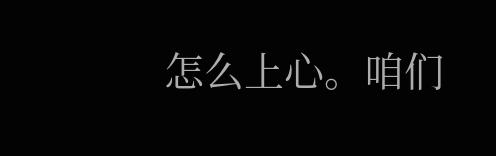怎么上心。咱们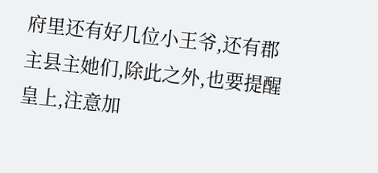府里还有好几位小王爷,还有郡主县主她们,除此之外,也要提醒皇上,注意加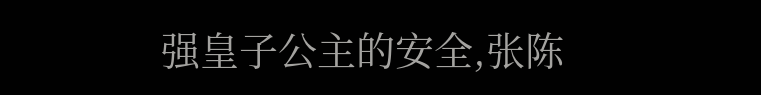强皇子公主的安全,张陈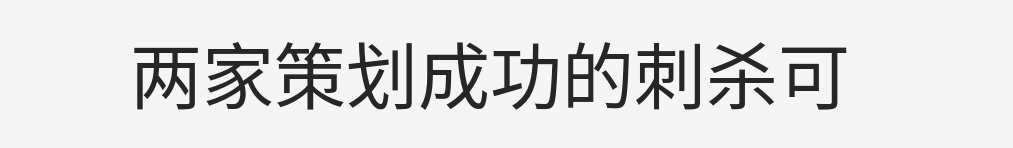两家策划成功的刺杀可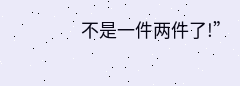不是一件两件了!”